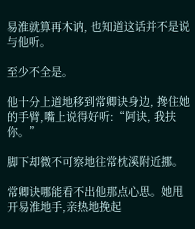易淮就算再木讷, 也知道这话并不是说与他听。

至少不全是。

他十分上道地移到常卿诀身边, 搀住她的手臂,嘴上说得好听:“阿诀, 我扶你。”

脚下却微不可察地往常枕溪附近挪。

常卿诀哪能看不出他那点心思。她甩开易淮地手,亲热地挽起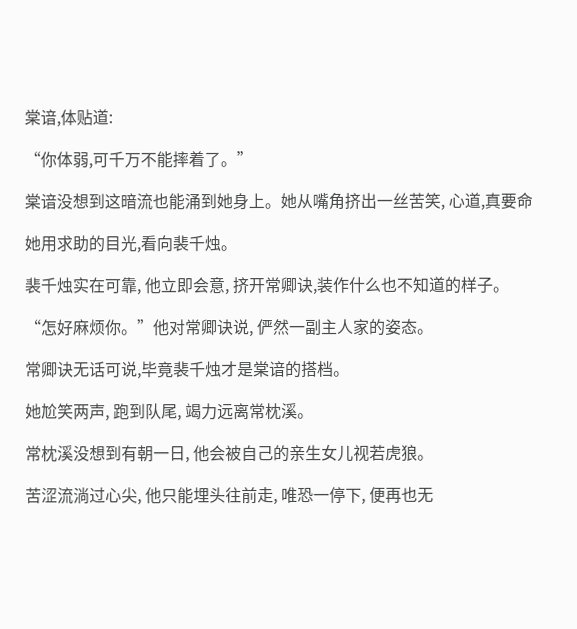棠谙,体贴道:

“你体弱,可千万不能摔着了。”

棠谙没想到这暗流也能涌到她身上。她从嘴角挤出一丝苦笑, 心道,真要命

她用求助的目光,看向裴千烛。

裴千烛实在可靠, 他立即会意, 挤开常卿诀,装作什么也不知道的样子。

“怎好麻烦你。”他对常卿诀说, 俨然一副主人家的姿态。

常卿诀无话可说,毕竟裴千烛才是棠谙的搭档。

她尬笑两声, 跑到队尾, 竭力远离常枕溪。

常枕溪没想到有朝一日, 他会被自己的亲生女儿视若虎狼。

苦涩流淌过心尖, 他只能埋头往前走, 唯恐一停下, 便再也无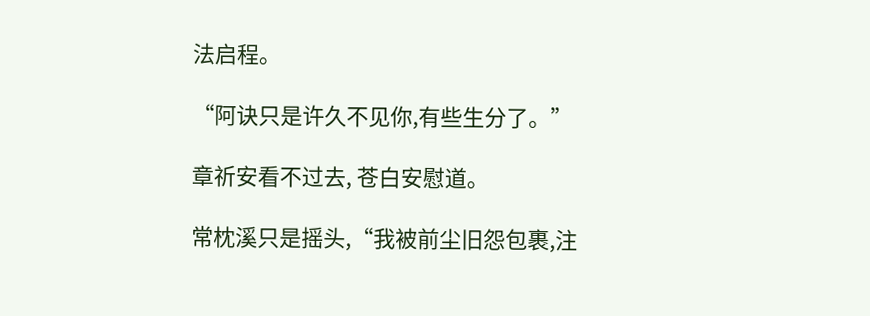法启程。

“阿诀只是许久不见你,有些生分了。”

章祈安看不过去, 苍白安慰道。

常枕溪只是摇头,“我被前尘旧怨包裹,注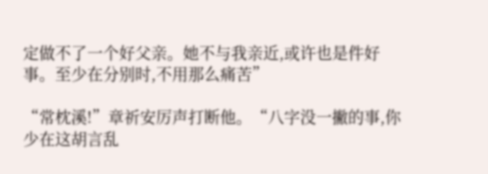定做不了一个好父亲。她不与我亲近,或许也是件好事。至少在分别时,不用那么痛苦”

“常枕溪!”章祈安厉声打断他。“八字没一撇的事,你少在这胡言乱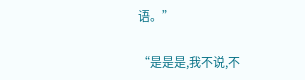语。”

“是是是,我不说,不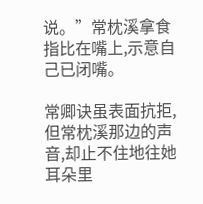说。”常枕溪拿食指比在嘴上,示意自己已闭嘴。

常卿诀虽表面抗拒,但常枕溪那边的声音,却止不住地往她耳朵里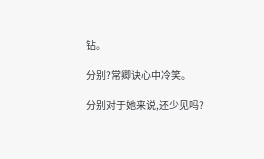钻。

分别?常卿诀心中冷笑。

分别对于她来说,还少见吗?